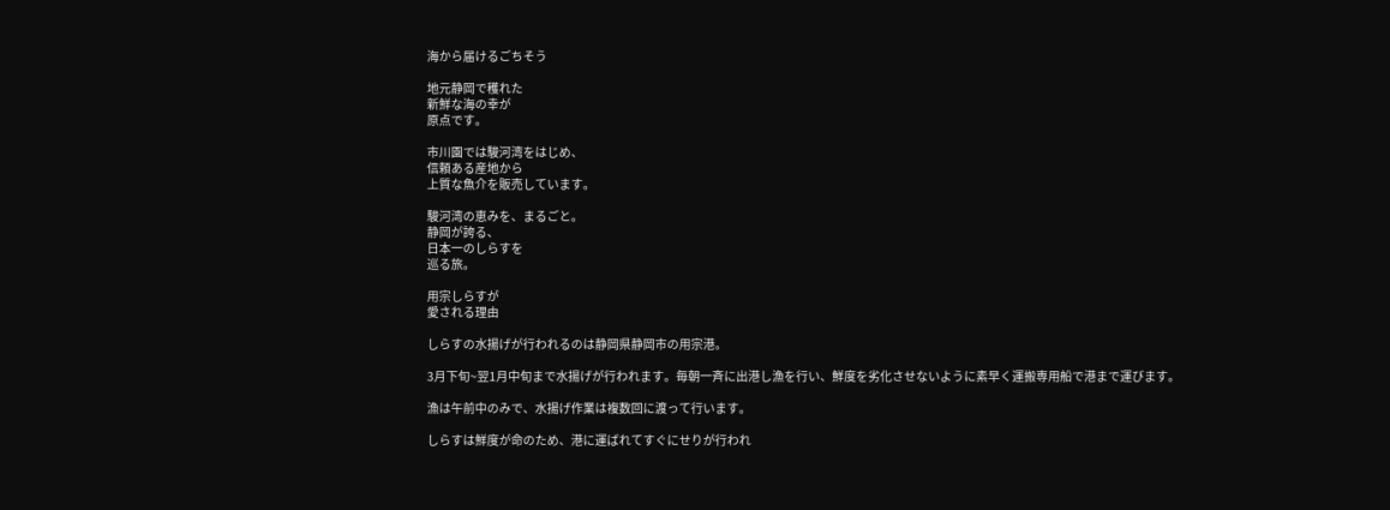海から届けるごちそう

地元静岡で穫れた
新鮮な海の幸が
原点です。

市川園では駿河湾をはじめ、
信頼ある産地から
上質な魚介を販売しています。

駿河湾の恵みを、まるごと。
静岡が誇る、
日本一のしらすを
巡る旅。

用宗しらすが
愛される理由

しらすの水揚げが行われるのは静岡県静岡市の用宗港。

3月下旬~翌1月中旬まで水揚げが行われます。毎朝一斉に出港し漁を行い、鮮度を劣化させないように素早く運搬専用船で港まで運びます。

漁は午前中のみで、水揚げ作業は複数回に渡って行います。

しらすは鮮度が命のため、港に運ばれてすぐにせりが行われ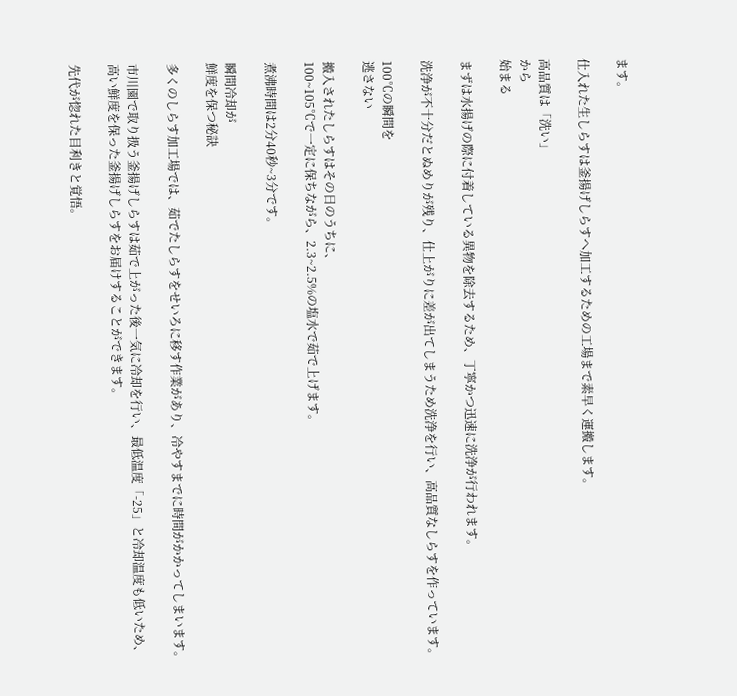ます。

仕入れた生しらすは釜揚げしらすへ加工するための工場まで素早く運搬します。

高品質は「洗い」
から
始まる

まずは水揚げの際に付着している異物を除去するため、丁寧かつ迅速に洗浄が行われます。

洗浄が不十分だとぬめりが残り、仕上がりに差が出てしまうため洗浄を行い、高品質なしらすを作っています。

100℃の瞬間を
逃さない

搬入されたしらすはその日のうちに、
100~105℃で一定に保ちながら、2.3~2.5%の塩水で茹で上げます。

煮沸時間は2分40秒~3分です。

瞬間冷却が
鮮度を保つ秘訣

多くのしらす加工場では、茹でたしらすをせいろに移す作業があり、冷やすまでに時間がかかってしまいます。

市川園で取り扱う釜揚げしらすは茹で上がった後一気に冷却を行い、最低温度「-25」と冷却温度も低いため、
高い鮮度を保った釜揚げしらすをお届けすることができます。

先代が惚れた目利きと覚悟。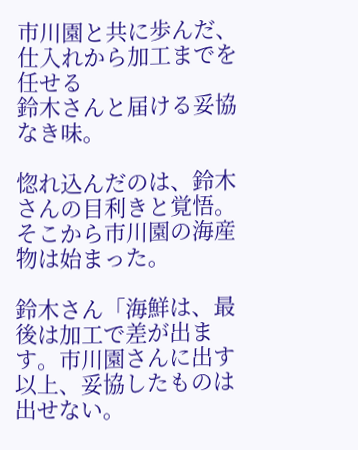市川園と共に歩んだ、
仕入れから加工までを任せる
鈴木さんと届ける妥協なき味。

惚れ込んだのは、鈴木さんの目利きと覚悟。
そこから市川園の海産物は始まった。

鈴木さん「海鮮は、最後は加工で差が出ます。市川園さんに出す以上、妥協したものは出せない。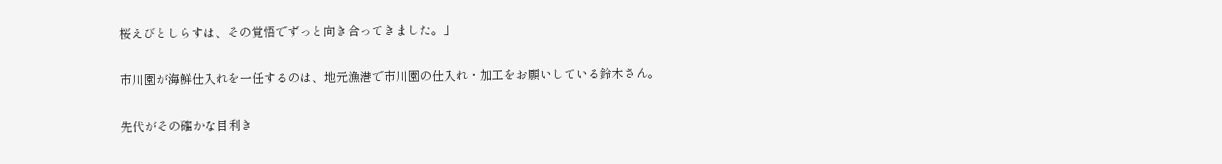桜えびとしらすは、その覚悟でずっと向き合ってきました。」

市川園が海鮮仕入れを一任するのは、地元漁港で市川園の仕入れ・加工をお願いしている鈴木さん。

先代がその確かな目利き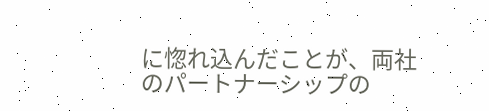に惚れ込んだことが、両社のパートナーシップの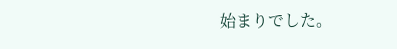始まりでした。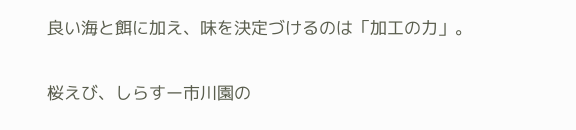良い海と餌に加え、味を決定づけるのは「加工の力」。

桜えび、しらすー市川園の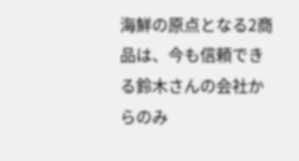海鮮の原点となる2商品は、今も信頼できる鈴木さんの会社からのみ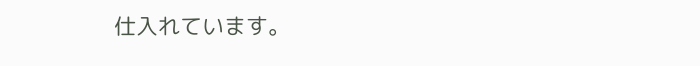仕入れています。